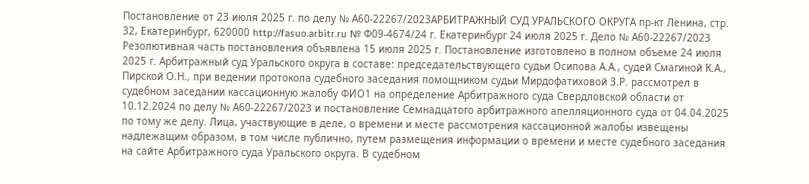Постановление от 23 июля 2025 г. по делу № А60-22267/2023АРБИТРАЖНЫЙ СУД УРАЛЬСКОГО ОКРУГА пр-кт Ленина, стр. 32, Екатеринбург, 620000 http://fasuo.arbitr.ru № Ф09-4674/24 г. Екатеринбург 24 июля 2025 г. Дело № А60-22267/2023 Резолютивная часть постановления объявлена 15 июля 2025 г. Постановление изготовлено в полном объеме 24 июля 2025 г. Арбитражный суд Уральского округа в составе: председательствующего судьи Осипова А.А., судей Смагиной К.А., Пирской О.Н., при ведении протокола судебного заседания помощником судьи Мирдофатиховой З.Р. рассмотрел в судебном заседании кассационную жалобу ФИО1 на определение Арбитражного суда Свердловской области от 10.12.2024 по делу № А60-22267/2023 и постановление Семнадцатого арбитражного апелляционного суда от 04.04.2025 по тому же делу. Лица, участвующие в деле, о времени и месте рассмотрения кассационной жалобы извещены надлежащим образом, в том числе публично, путем размещения информации о времени и месте судебного заседания на сайте Арбитражного суда Уральского округа. В судебном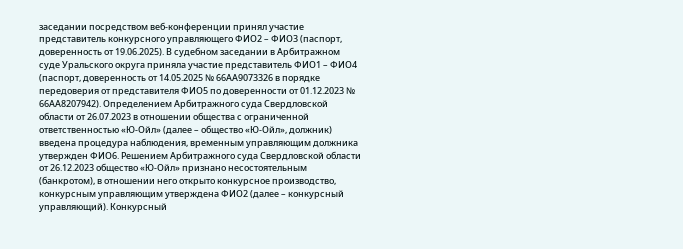заседании посредством веб-конференции принял участие представитель конкурсного управляющего ФИО2 – ФИО3 (паспорт, доверенность от 19.06.2025). В судебном заседании в Арбитражном суде Уральского округа приняла участие представитель ФИО1 – ФИО4 (паспорт, доверенность от 14.05.2025 № 66АА9073326 в порядке передоверия от представителя ФИО5 по доверенности от 01.12.2023 № 66АА8207942). Определением Арбитражного суда Свердловской области от 26.07.2023 в отношении общества с ограниченной ответственностью «Ю-Ойл» (далее – общество «Ю-Ойл», должник) введена процедура наблюдения, временным управляющим должника утвержден ФИО6. Решением Арбитражного суда Свердловской области от 26.12.2023 общество «Ю-Ойл» признано несостоятельным (банкротом), в отношении него открыто конкурсное производство, конкурсным управляющим утверждена ФИО2 (далее – конкурсный управляющий). Конкурсный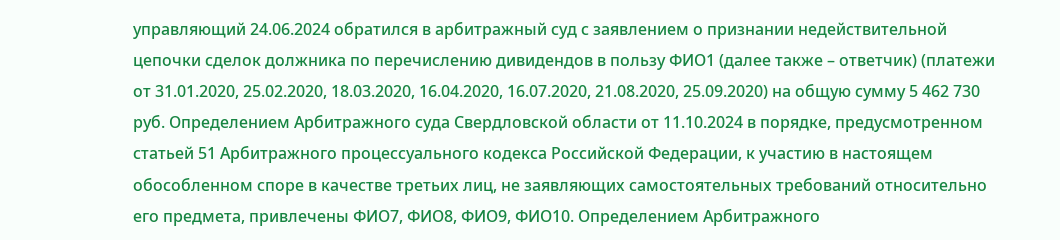управляющий 24.06.2024 обратился в арбитражный суд с заявлением о признании недействительной цепочки сделок должника по перечислению дивидендов в пользу ФИО1 (далее также – ответчик) (платежи от 31.01.2020, 25.02.2020, 18.03.2020, 16.04.2020, 16.07.2020, 21.08.2020, 25.09.2020) на общую сумму 5 462 730 руб. Определением Арбитражного суда Свердловской области от 11.10.2024 в порядке, предусмотренном статьей 51 Арбитражного процессуального кодекса Российской Федерации, к участию в настоящем обособленном споре в качестве третьих лиц, не заявляющих самостоятельных требований относительно его предмета, привлечены ФИО7, ФИО8, ФИО9, ФИО10. Определением Арбитражного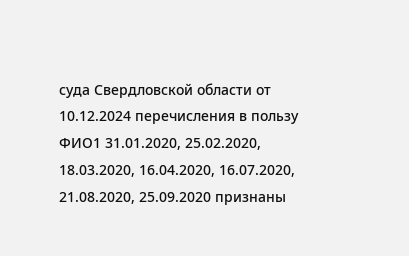суда Свердловской области от 10.12.2024 перечисления в пользу ФИО1 31.01.2020, 25.02.2020, 18.03.2020, 16.04.2020, 16.07.2020, 21.08.2020, 25.09.2020 признаны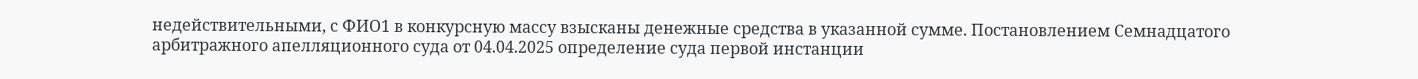недействительными, с ФИО1 в конкурсную массу взысканы денежные средства в указанной сумме. Постановлением Семнадцатого арбитражного апелляционного суда от 04.04.2025 определение суда первой инстанции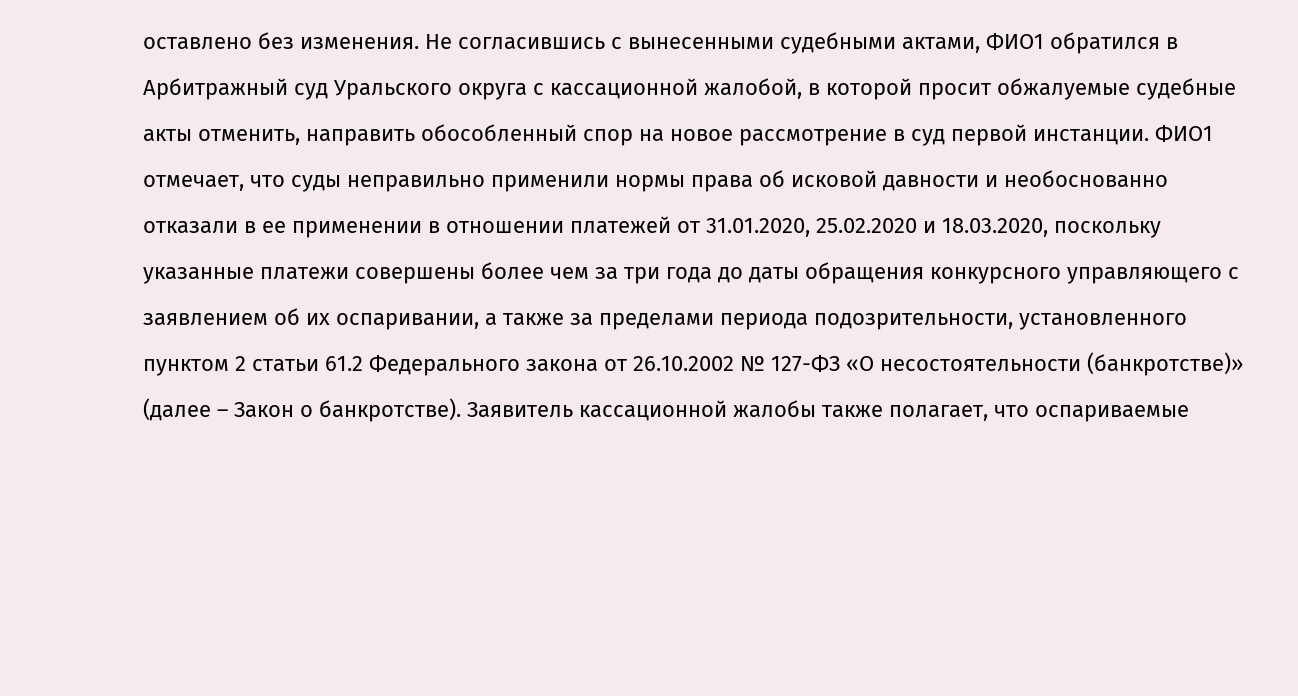оставлено без изменения. Не согласившись с вынесенными судебными актами, ФИО1 обратился в Арбитражный суд Уральского округа с кассационной жалобой, в которой просит обжалуемые судебные акты отменить, направить обособленный спор на новое рассмотрение в суд первой инстанции. ФИО1 отмечает, что суды неправильно применили нормы права об исковой давности и необоснованно отказали в ее применении в отношении платежей от 31.01.2020, 25.02.2020 и 18.03.2020, поскольку указанные платежи совершены более чем за три года до даты обращения конкурсного управляющего с заявлением об их оспаривании, а также за пределами периода подозрительности, установленного пунктом 2 статьи 61.2 Федерального закона от 26.10.2002 № 127-ФЗ «О несостоятельности (банкротстве)» (далее – Закон о банкротстве). Заявитель кассационной жалобы также полагает, что оспариваемые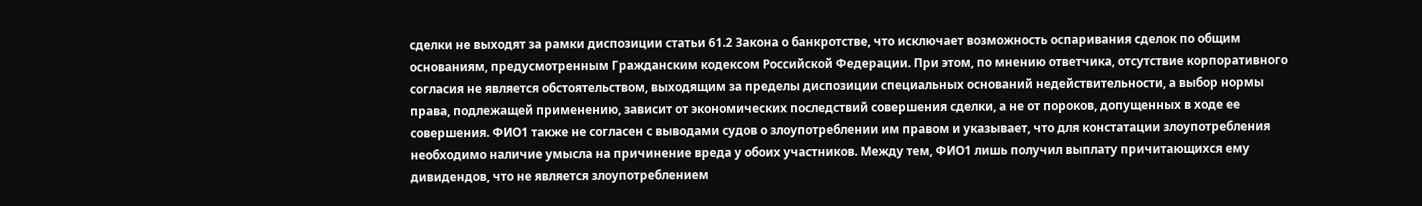сделки не выходят за рамки диспозиции статьи 61.2 Закона о банкротстве, что исключает возможность оспаривания сделок по общим основаниям, предусмотренным Гражданским кодексом Российской Федерации. При этом, по мнению ответчика, отсутствие корпоративного согласия не является обстоятельством, выходящим за пределы диспозиции специальных оснований недействительности, а выбор нормы права, подлежащей применению, зависит от экономических последствий совершения сделки, а не от пороков, допущенных в ходе ее совершения. ФИО1 также не согласен с выводами судов о злоупотреблении им правом и указывает, что для констатации злоупотребления необходимо наличие умысла на причинение вреда у обоих участников. Между тем, ФИО1 лишь получил выплату причитающихся ему дивидендов, что не является злоупотреблением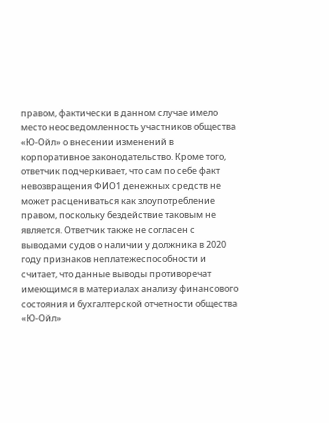правом, фактически в данном случае имело место неосведомленность участников общества «Ю-Ойл» о внесении изменений в корпоративное законодательство. Кроме того, ответчик подчеркивает, что сам по себе факт невозвращения ФИО1 денежных средств не может расцениваться как злоупотребление правом, поскольку бездействие таковым не является. Ответчик также не согласен с выводами судов о наличии у должника в 2020 году признаков неплатежеспособности и считает, что данные выводы противоречат имеющимся в материалах анализу финансового состояния и бухгалтерской отчетности общества «Ю-Ойл»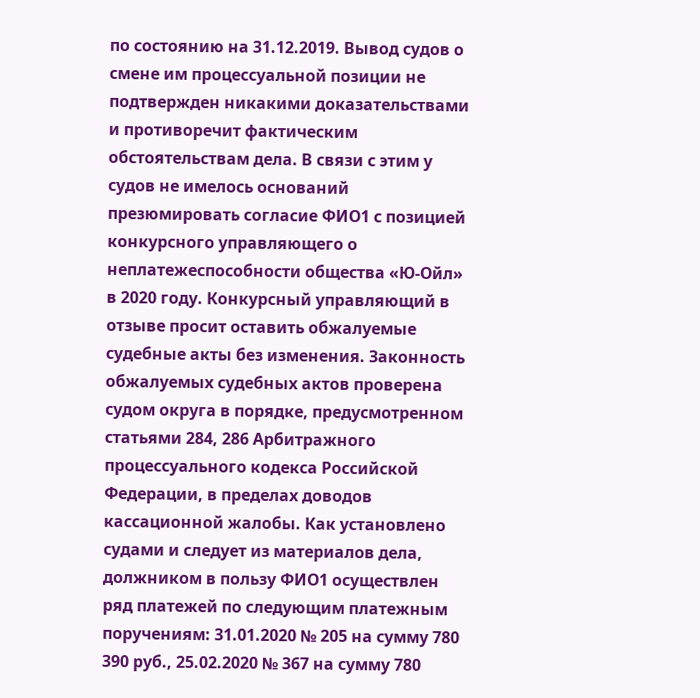по состоянию на 31.12.2019. Вывод судов о смене им процессуальной позиции не подтвержден никакими доказательствами и противоречит фактическим обстоятельствам дела. В связи с этим у судов не имелось оснований презюмировать согласие ФИО1 с позицией конкурсного управляющего о неплатежеспособности общества «Ю-Ойл» в 2020 году. Конкурсный управляющий в отзыве просит оставить обжалуемые судебные акты без изменения. Законность обжалуемых судебных актов проверена судом округа в порядке, предусмотренном статьями 284, 286 Арбитражного процессуального кодекса Российской Федерации, в пределах доводов кассационной жалобы. Как установлено судами и следует из материалов дела, должником в пользу ФИО1 осуществлен ряд платежей по следующим платежным поручениям: 31.01.2020 № 205 на сумму 780 390 руб., 25.02.2020 № 367 на сумму 780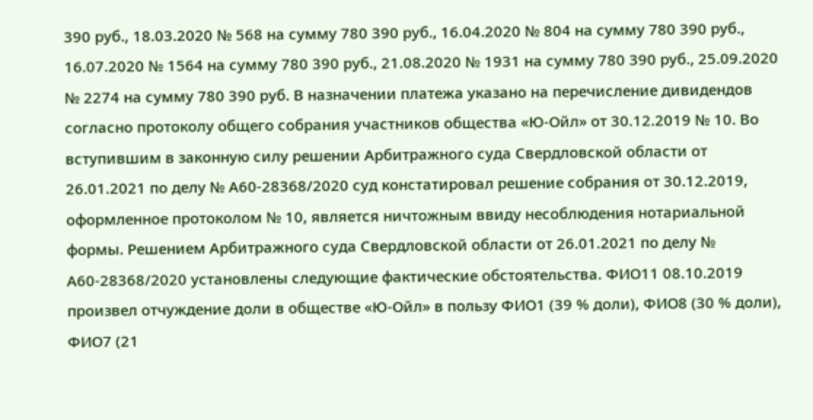390 руб., 18.03.2020 № 568 на сумму 780 390 руб., 16.04.2020 № 804 на сумму 780 390 руб., 16.07.2020 № 1564 на сумму 780 390 руб., 21.08.2020 № 1931 на сумму 780 390 руб., 25.09.2020 № 2274 на сумму 780 390 руб. В назначении платежа указано на перечисление дивидендов согласно протоколу общего собрания участников общества «Ю-Ойл» от 30.12.2019 № 10. Во вступившим в законную силу решении Арбитражного суда Свердловской области от 26.01.2021 по делу № А60-28368/2020 суд констатировал решение собрания от 30.12.2019, оформленное протоколом № 10, является ничтожным ввиду несоблюдения нотариальной формы. Решением Арбитражного суда Свердловской области от 26.01.2021 по делу № А60-28368/2020 установлены следующие фактические обстоятельства. ФИО11 08.10.2019 произвел отчуждение доли в обществе «Ю-Ойл» в пользу ФИО1 (39 % доли), ФИО8 (30 % доли), ФИО7 (21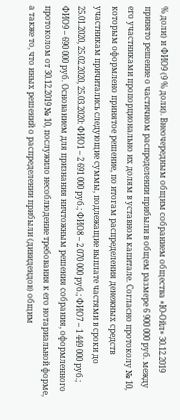% доли) и ФИО9 (9 % доли). Внеочередным общим собранием общества «Ю-Ойл» 30.12.2019 принято решение о частичном распределении прибыли в общем размере 6 900 000 руб. между его участниками пропорционально их долям в уставном капитале. Согласно протоколу № 10, которым оформлено принятое решение, по итогам распределения денежных средств участникам причитались следующие суммы, подлежащие выплате частями в сроки до 25.01.2020, 25.02.2020, 25.03.2020: ФИО1 – 2 691 000 руб.; ФИО8 – 2 070 000 руб.; ФИО7 – 1 449 000 руб.; ФИО9 – 690 000 руб. Основанием для признания ничтожным решения собрания, оформленного протоколом от 30.12.2019 № 10, послужило несоблюдение требования к его нотариальной форме, а также то, что иных решений о распределении прибыли (дивидендов) общим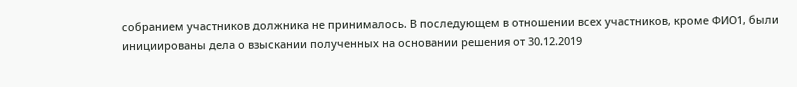собранием участников должника не принималось. В последующем в отношении всех участников, кроме ФИО1, были инициированы дела о взыскании полученных на основании решения от 30.12.2019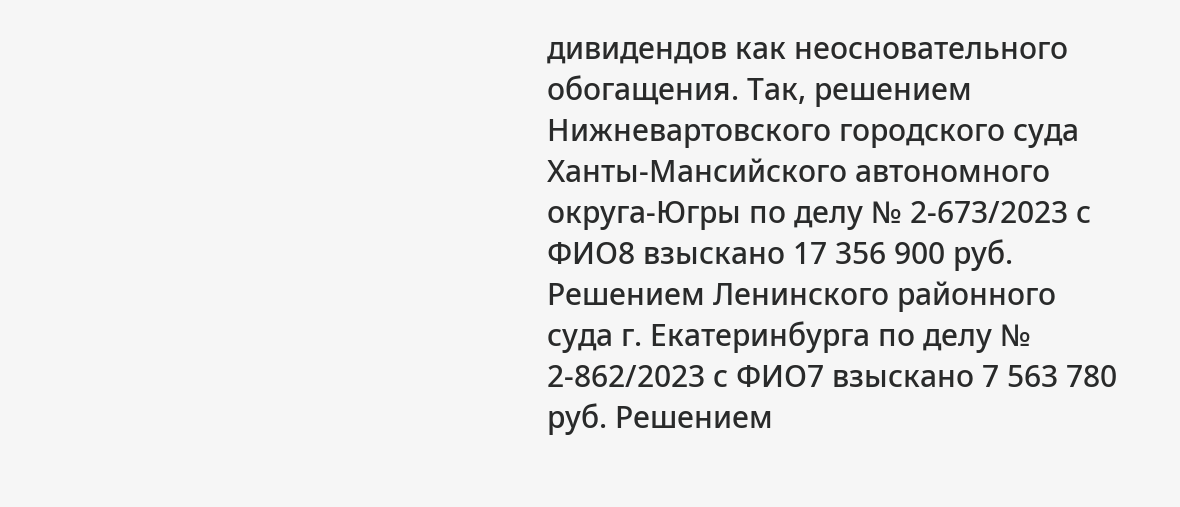дивидендов как неосновательного обогащения. Так, решением Нижневартовского городского суда Ханты-Мансийского автономного округа-Югры по делу № 2-673/2023 с ФИО8 взыскано 17 356 900 руб. Решением Ленинского районного суда г. Екатеринбурга по делу № 2-862/2023 с ФИО7 взыскано 7 563 780 руб. Решением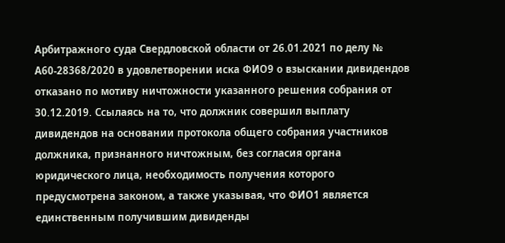Арбитражного суда Свердловской области от 26.01.2021 по делу № А60-28368/2020 в удовлетворении иска ФИО9 о взыскании дивидендов отказано по мотиву ничтожности указанного решения собрания от 30.12.2019. Ссылаясь на то, что должник совершил выплату дивидендов на основании протокола общего собрания участников должника, признанного ничтожным, без согласия органа юридического лица, необходимость получения которого предусмотрена законом, а также указывая, что ФИО1 является единственным получившим дивиденды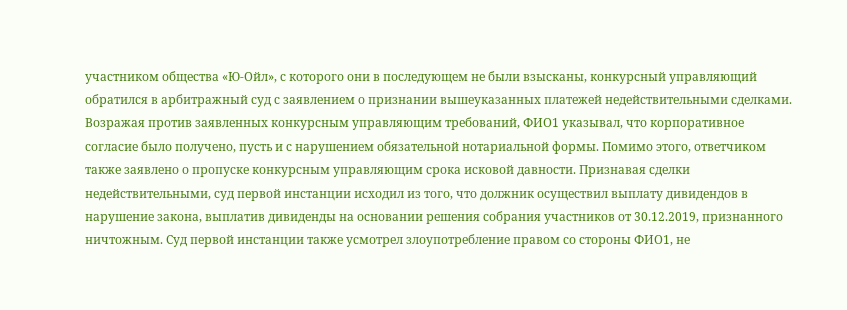участником общества «Ю-Ойл», с которого они в последующем не были взысканы, конкурсный управляющий обратился в арбитражный суд с заявлением о признании вышеуказанных платежей недействительными сделками. Возражая против заявленных конкурсным управляющим требований, ФИО1 указывал, что корпоративное согласие было получено, пусть и с нарушением обязательной нотариальной формы. Помимо этого, ответчиком также заявлено о пропуске конкурсным управляющим срока исковой давности. Признавая сделки недействительными, суд первой инстанции исходил из того, что должник осуществил выплату дивидендов в нарушение закона, выплатив дивиденды на основании решения собрания участников от 30.12.2019, признанного ничтожным. Суд первой инстанции также усмотрел злоупотребление правом со стороны ФИО1, не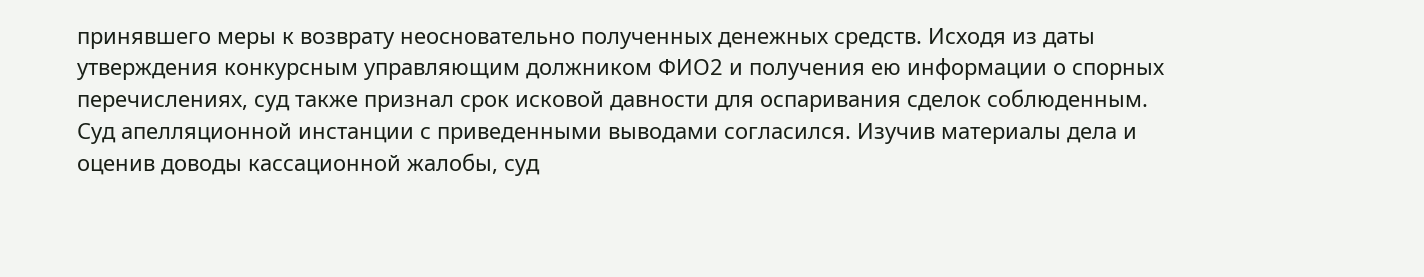принявшего меры к возврату неосновательно полученных денежных средств. Исходя из даты утверждения конкурсным управляющим должником ФИО2 и получения ею информации о спорных перечислениях, суд также признал срок исковой давности для оспаривания сделок соблюденным. Суд апелляционной инстанции с приведенными выводами согласился. Изучив материалы дела и оценив доводы кассационной жалобы, суд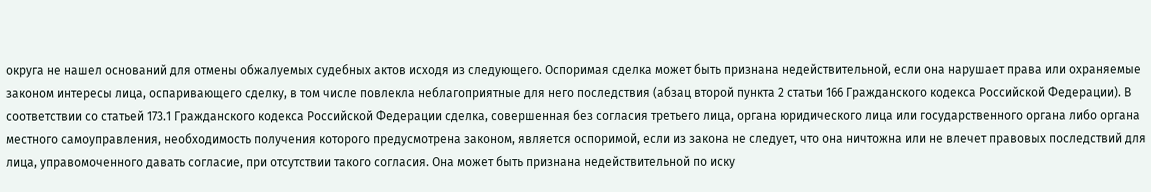округа не нашел оснований для отмены обжалуемых судебных актов исходя из следующего. Оспоримая сделка может быть признана недействительной, если она нарушает права или охраняемые законом интересы лица, оспаривающего сделку, в том числе повлекла неблагоприятные для него последствия (абзац второй пункта 2 статьи 166 Гражданского кодекса Российской Федерации). В соответствии со статьей 173.1 Гражданского кодекса Российской Федерации сделка, совершенная без согласия третьего лица, органа юридического лица или государственного органа либо органа местного самоуправления, необходимость получения которого предусмотрена законом, является оспоримой, если из закона не следует, что она ничтожна или не влечет правовых последствий для лица, управомоченного давать согласие, при отсутствии такого согласия. Она может быть признана недействительной по иску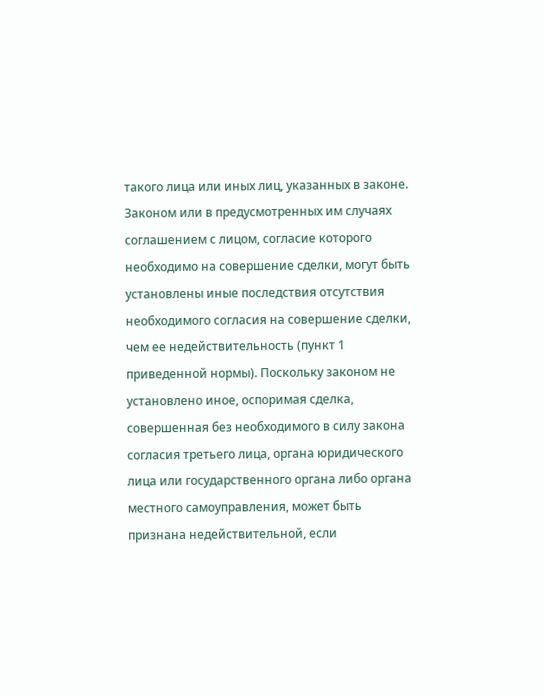такого лица или иных лиц, указанных в законе. Законом или в предусмотренных им случаях соглашением с лицом, согласие которого необходимо на совершение сделки, могут быть установлены иные последствия отсутствия необходимого согласия на совершение сделки, чем ее недействительность (пункт 1 приведенной нормы). Поскольку законом не установлено иное, оспоримая сделка, совершенная без необходимого в силу закона согласия третьего лица, органа юридического лица или государственного органа либо органа местного самоуправления, может быть признана недействительной, если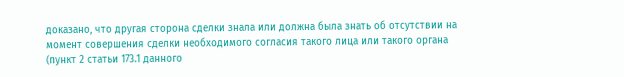доказано, что другая сторона сделки знала или должна была знать об отсутствии на момент совершения сделки необходимого согласия такого лица или такого органа (пункт 2 статьи 173.1 данного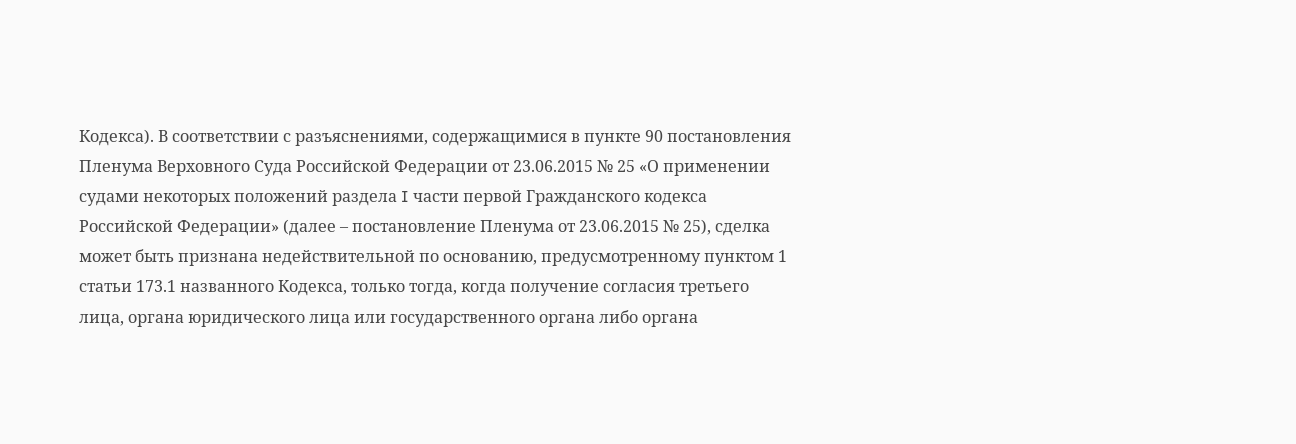Кодекса). В соответствии с разъяснениями, содержащимися в пункте 90 постановления Пленума Верховного Суда Российской Федерации от 23.06.2015 № 25 «О применении судами некоторых положений раздела I части первой Гражданского кодекса Российской Федерации» (далее – постановление Пленума от 23.06.2015 № 25), сделка может быть признана недействительной по основанию, предусмотренному пунктом 1 статьи 173.1 названного Кодекса, только тогда, когда получение согласия третьего лица, органа юридического лица или государственного органа либо органа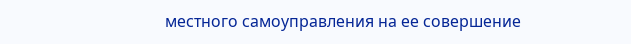местного самоуправления на ее совершение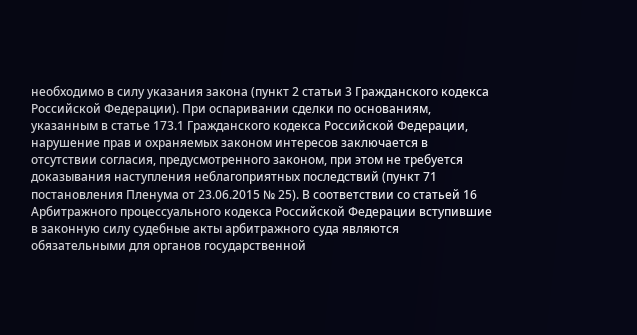необходимо в силу указания закона (пункт 2 статьи 3 Гражданского кодекса Российской Федерации). При оспаривании сделки по основаниям, указанным в статье 173.1 Гражданского кодекса Российской Федерации, нарушение прав и охраняемых законом интересов заключается в отсутствии согласия, предусмотренного законом, при этом не требуется доказывания наступления неблагоприятных последствий (пункт 71 постановления Пленума от 23.06.2015 № 25). В соответствии со статьей 16 Арбитражного процессуального кодекса Российской Федерации вступившие в законную силу судебные акты арбитражного суда являются обязательными для органов государственной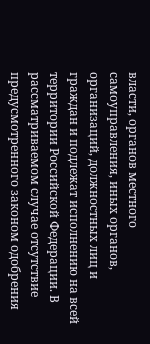власти, органов местного самоуправления, иных органов, организаций, должностных лиц и граждан и подлежат исполнению на всей территории Российской Федерации. В рассматриваемом случае отсутствие предусмотренного законом одобрения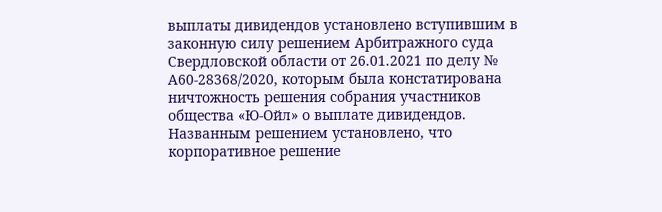выплаты дивидендов установлено вступившим в законную силу решением Арбитражного суда Свердловской области от 26.01.2021 по делу № А60-28368/2020, которым была констатирована ничтожность решения собрания участников общества «Ю-Ойл» о выплате дивидендов. Названным решением установлено, что корпоративное решение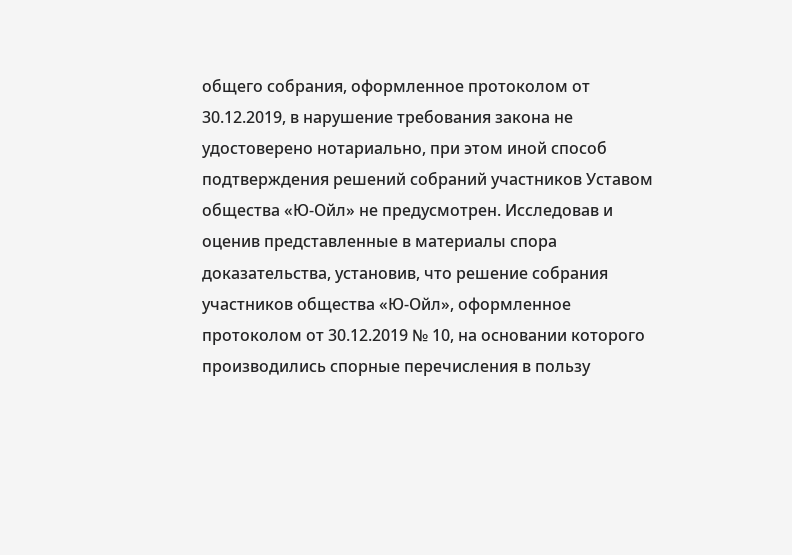общего собрания, оформленное протоколом от 30.12.2019, в нарушение требования закона не удостоверено нотариально, при этом иной способ подтверждения решений собраний участников Уставом общества «Ю-Ойл» не предусмотрен. Исследовав и оценив представленные в материалы спора доказательства, установив, что решение собрания участников общества «Ю-Ойл», оформленное протоколом от 30.12.2019 № 10, на основании которого производились спорные перечисления в пользу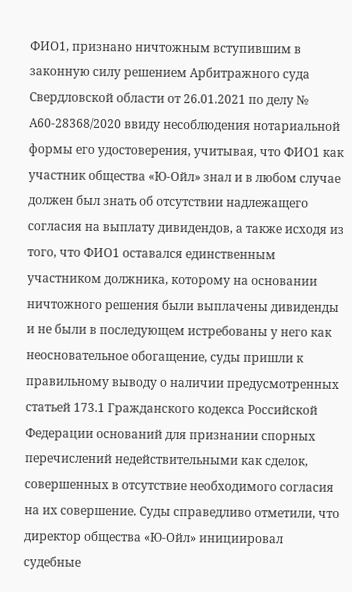ФИО1, признано ничтожным вступившим в законную силу решением Арбитражного суда Свердловской области от 26.01.2021 по делу № А60-28368/2020 ввиду несоблюдения нотариальной формы его удостоверения, учитывая, что ФИО1 как участник общества «Ю-Ойл» знал и в любом случае должен был знать об отсутствии надлежащего согласия на выплату дивидендов, а также исходя из того, что ФИО1 оставался единственным участником должника, которому на основании ничтожного решения были выплачены дивиденды и не были в последующем истребованы у него как неосновательное обогащение, суды пришли к правильному выводу о наличии предусмотренных статьей 173.1 Гражданского кодекса Российской Федерации оснований для признании спорных перечислений недействительными как сделок, совершенных в отсутствие необходимого согласия на их совершение. Суды справедливо отметили, что директор общества «Ю-Ойл» инициировал судебные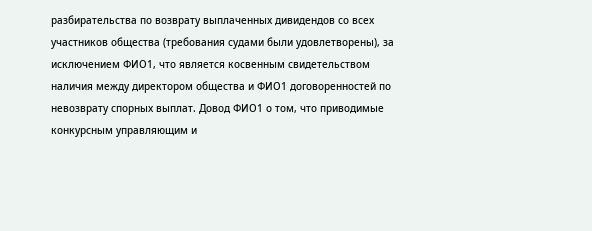разбирательства по возврату выплаченных дивидендов со всех участников общества (требования судами были удовлетворены), за исключением ФИО1, что является косвенным свидетельством наличия между директором общества и ФИО1 договоренностей по невозврату спорных выплат. Довод ФИО1 о том, что приводимые конкурсным управляющим и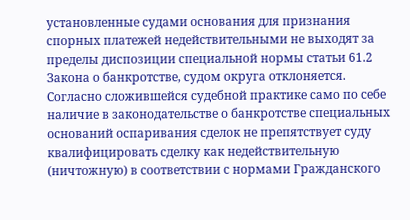установленные судами основания для признания спорных платежей недействительными не выходят за пределы диспозиции специальной нормы статьи 61.2 Закона о банкротстве, судом округа отклоняется. Согласно сложившейся судебной практике само по себе наличие в законодательстве о банкротстве специальных оснований оспаривания сделок не препятствует суду квалифицировать сделку как недействительную (ничтожную) в соответствии с нормами Гражданского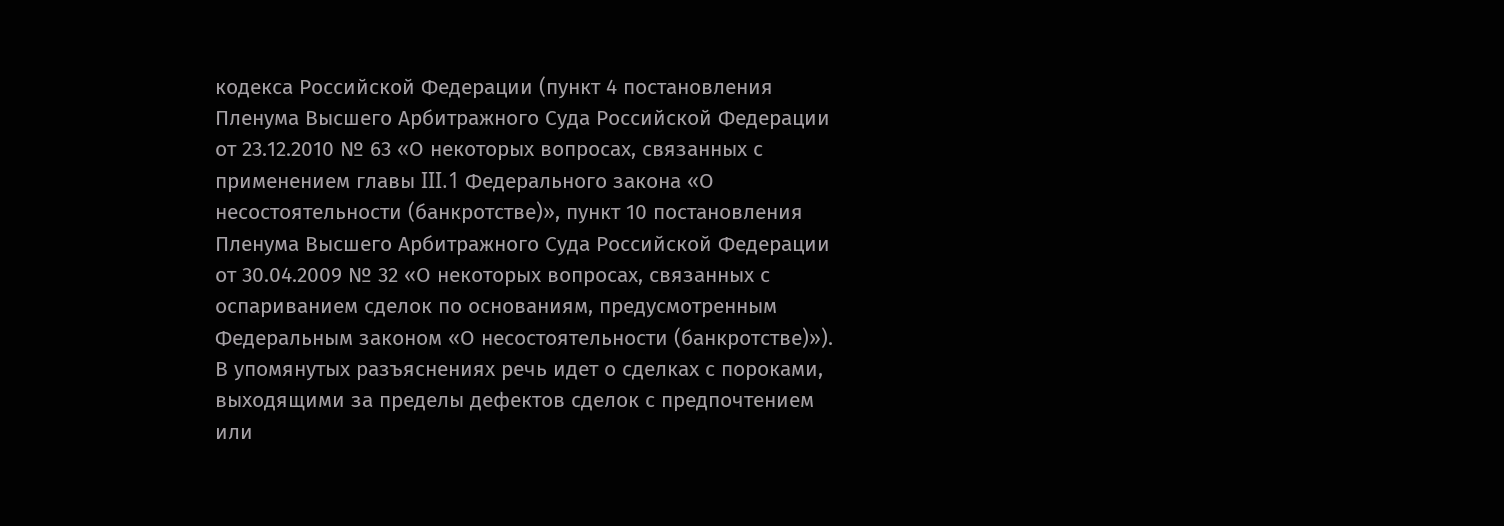кодекса Российской Федерации (пункт 4 постановления Пленума Высшего Арбитражного Суда Российской Федерации от 23.12.2010 № 63 «О некоторых вопросах, связанных с применением главы III.1 Федерального закона «О несостоятельности (банкротстве)», пункт 10 постановления Пленума Высшего Арбитражного Суда Российской Федерации от 30.04.2009 № 32 «О некоторых вопросах, связанных с оспариванием сделок по основаниям, предусмотренным Федеральным законом «О несостоятельности (банкротстве)»). В упомянутых разъяснениях речь идет о сделках с пороками, выходящими за пределы дефектов сделок с предпочтением или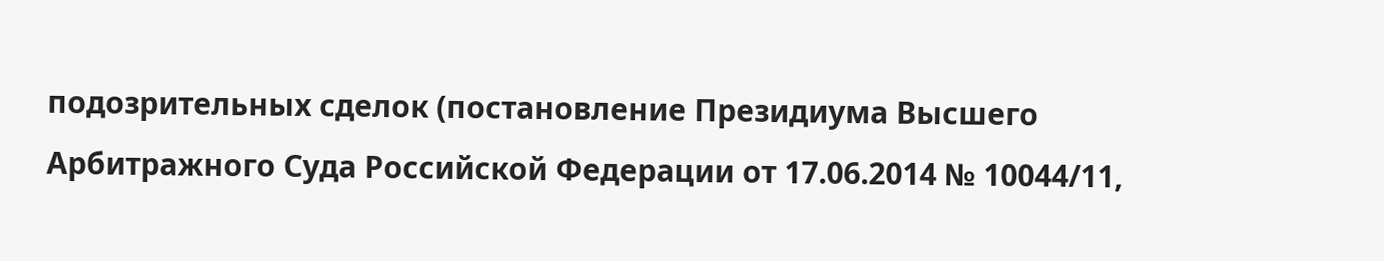подозрительных сделок (постановление Президиума Высшего Арбитражного Суда Российской Федерации от 17.06.2014 № 10044/11,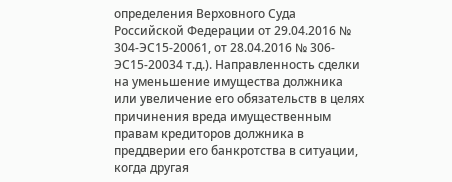определения Верховного Суда Российской Федерации от 29.04.2016 № 304-ЭС15-20061, от 28.04.2016 № 306-ЭС15-20034 т.д.). Направленность сделки на уменьшение имущества должника или увеличение его обязательств в целях причинения вреда имущественным правам кредиторов должника в преддверии его банкротства в ситуации, когда другая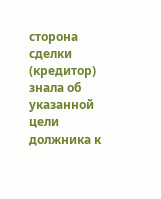сторона сделки (кредитор) знала об указанной цели должника к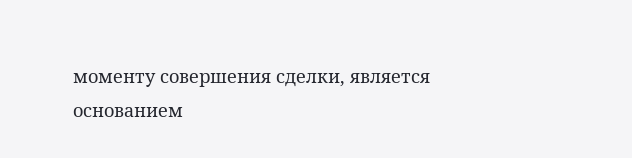моменту совершения сделки, является основанием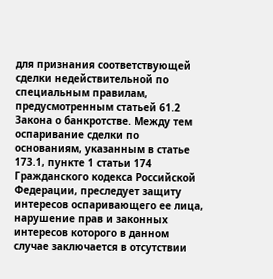для признания соответствующей сделки недействительной по специальным правилам, предусмотренным статьей 61.2 Закона о банкротстве. Между тем оспаривание сделки по основаниям, указанным в статье 173.1, пункте 1 статьи 174 Гражданского кодекса Российской Федерации, преследует защиту интересов оспаривающего ее лица, нарушение прав и законных интересов которого в данном случае заключается в отсутствии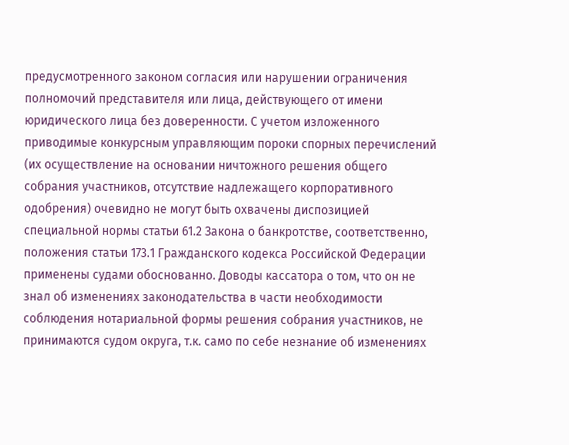предусмотренного законом согласия или нарушении ограничения полномочий представителя или лица, действующего от имени юридического лица без доверенности. С учетом изложенного приводимые конкурсным управляющим пороки спорных перечислений (их осуществление на основании ничтожного решения общего собрания участников, отсутствие надлежащего корпоративного одобрения) очевидно не могут быть охвачены диспозицией специальной нормы статьи 61.2 Закона о банкротстве, соответственно, положения статьи 173.1 Гражданского кодекса Российской Федерации применены судами обоснованно. Доводы кассатора о том, что он не знал об изменениях законодательства в части необходимости соблюдения нотариальной формы решения собрания участников, не принимаются судом округа, т.к. само по себе незнание об изменениях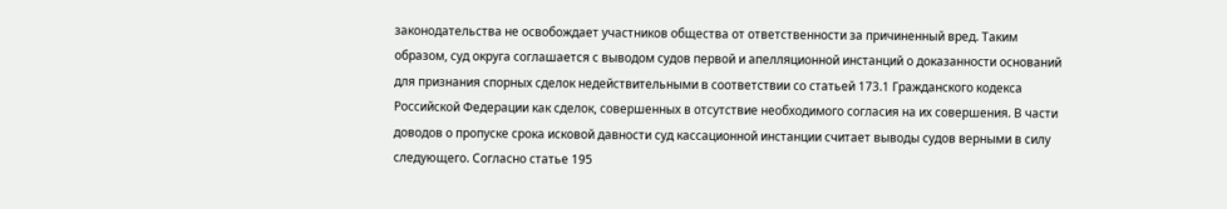законодательства не освобождает участников общества от ответственности за причиненный вред. Таким образом, суд округа соглашается с выводом судов первой и апелляционной инстанций о доказанности оснований для признания спорных сделок недействительными в соответствии со статьей 173.1 Гражданского кодекса Российской Федерации как сделок, совершенных в отсутствие необходимого согласия на их совершения. В части доводов о пропуске срока исковой давности суд кассационной инстанции считает выводы судов верными в силу следующего. Согласно статье 195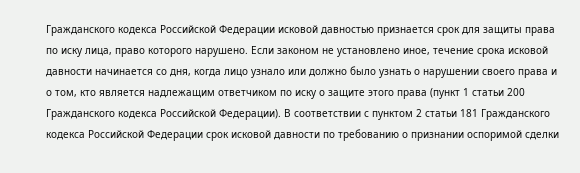Гражданского кодекса Российской Федерации исковой давностью признается срок для защиты права по иску лица, право которого нарушено. Если законом не установлено иное, течение срока исковой давности начинается со дня, когда лицо узнало или должно было узнать о нарушении своего права и о том, кто является надлежащим ответчиком по иску о защите этого права (пункт 1 статьи 200 Гражданского кодекса Российской Федерации). В соответствии с пунктом 2 статьи 181 Гражданского кодекса Российской Федерации срок исковой давности по требованию о признании оспоримой сделки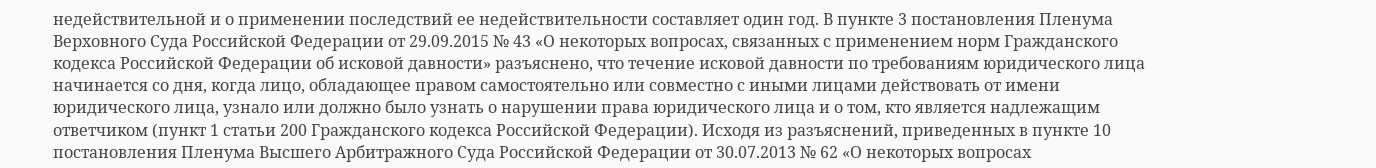недействительной и о применении последствий ее недействительности составляет один год. В пункте 3 постановления Пленума Верховного Суда Российской Федерации от 29.09.2015 № 43 «О некоторых вопросах, связанных с применением норм Гражданского кодекса Российской Федерации об исковой давности» разъяснено, что течение исковой давности по требованиям юридического лица начинается со дня, когда лицо, обладающее правом самостоятельно или совместно с иными лицами действовать от имени юридического лица, узнало или должно было узнать о нарушении права юридического лица и о том, кто является надлежащим ответчиком (пункт 1 статьи 200 Гражданского кодекса Российской Федерации). Исходя из разъяснений, приведенных в пункте 10 постановления Пленума Высшего Арбитражного Суда Российской Федерации от 30.07.2013 № 62 «О некоторых вопросах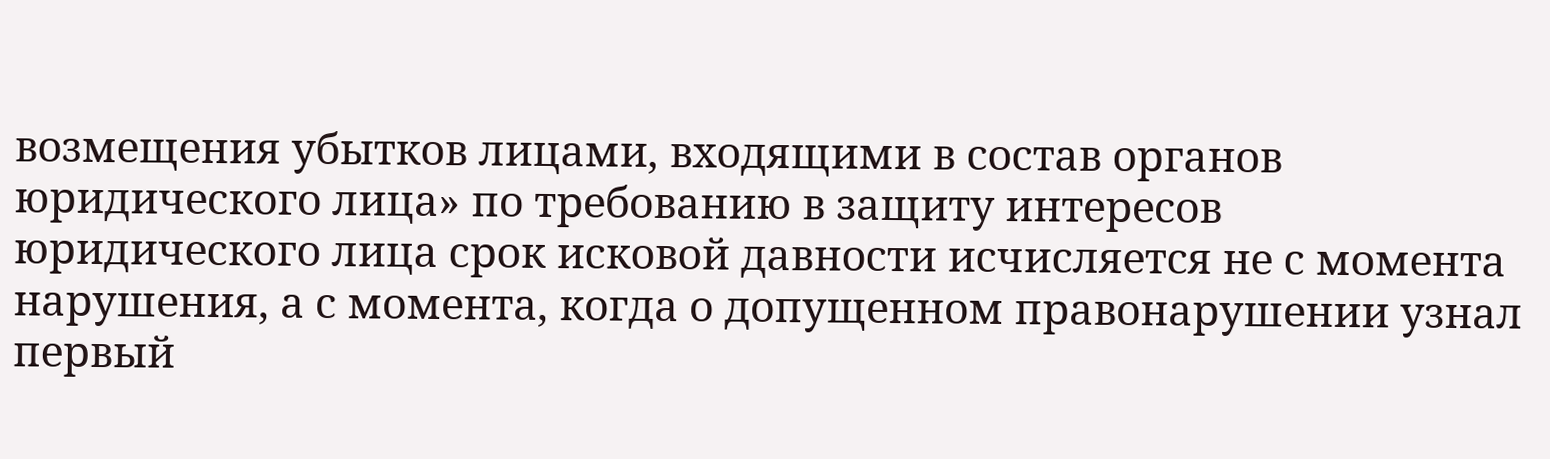возмещения убытков лицами, входящими в состав органов юридического лица» по требованию в защиту интересов юридического лица срок исковой давности исчисляется не с момента нарушения, а с момента, когда о допущенном правонарушении узнал первый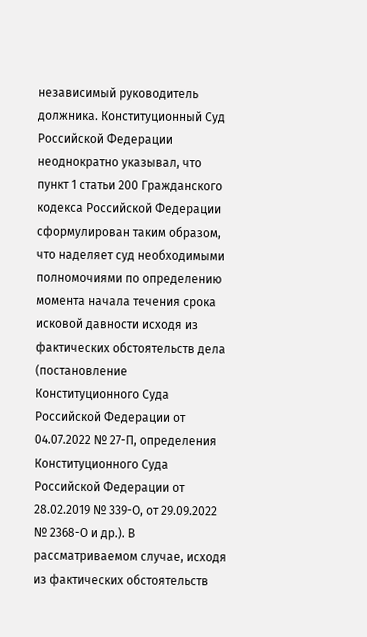независимый руководитель должника. Конституционный Суд Российской Федерации неоднократно указывал, что пункт 1 статьи 200 Гражданского кодекса Российской Федерации сформулирован таким образом, что наделяет суд необходимыми полномочиями по определению момента начала течения срока исковой давности исходя из фактических обстоятельств дела (постановление Конституционного Суда Российской Федерации от 04.07.2022 № 27-П, определения Конституционного Суда Российской Федерации от 28.02.2019 № 339-О, от 29.09.2022 № 2368-О и др.). В рассматриваемом случае, исходя из фактических обстоятельств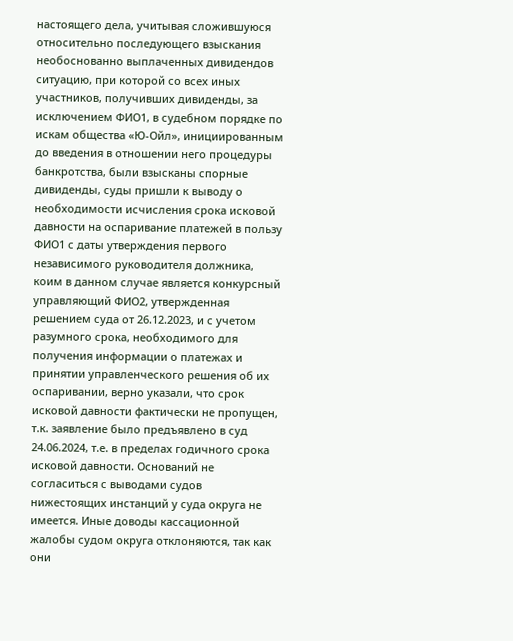настоящего дела, учитывая сложившуюся относительно последующего взыскания необоснованно выплаченных дивидендов ситуацию, при которой со всех иных участников, получивших дивиденды, за исключением ФИО1, в судебном порядке по искам общества «Ю-Ойл», инициированным до введения в отношении него процедуры банкротства, были взысканы спорные дивиденды, суды пришли к выводу о необходимости исчисления срока исковой давности на оспаривание платежей в пользу ФИО1 с даты утверждения первого независимого руководителя должника, коим в данном случае является конкурсный управляющий ФИО2, утвержденная решением суда от 26.12.2023, и с учетом разумного срока, необходимого для получения информации о платежах и принятии управленческого решения об их оспаривании, верно указали, что срок исковой давности фактически не пропущен, т.к. заявление было предъявлено в суд 24.06.2024, т.е. в пределах годичного срока исковой давности. Оснований не согласиться с выводами судов нижестоящих инстанций у суда округа не имеется. Иные доводы кассационной жалобы судом округа отклоняются, так как они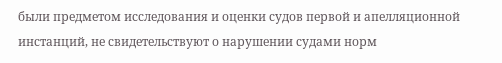были предметом исследования и оценки судов первой и апелляционной инстанций, не свидетельствуют о нарушении судами норм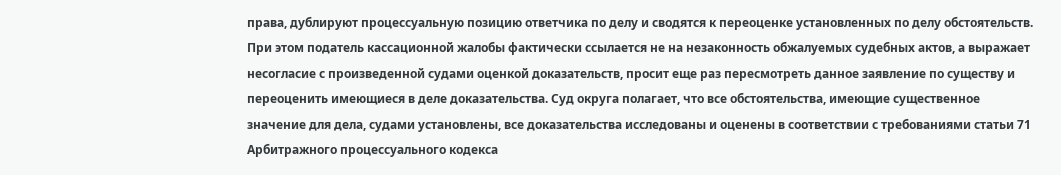права, дублируют процессуальную позицию ответчика по делу и сводятся к переоценке установленных по делу обстоятельств. При этом податель кассационной жалобы фактически ссылается не на незаконность обжалуемых судебных актов, а выражает несогласие с произведенной судами оценкой доказательств, просит еще раз пересмотреть данное заявление по существу и переоценить имеющиеся в деле доказательства. Суд округа полагает, что все обстоятельства, имеющие существенное значение для дела, судами установлены, все доказательства исследованы и оценены в соответствии с требованиями статьи 71 Арбитражного процессуального кодекса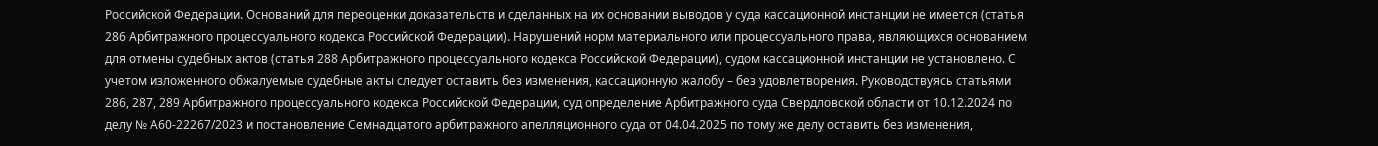Российской Федерации. Оснований для переоценки доказательств и сделанных на их основании выводов у суда кассационной инстанции не имеется (статья 286 Арбитражного процессуального кодекса Российской Федерации). Нарушений норм материального или процессуального права, являющихся основанием для отмены судебных актов (статья 288 Арбитражного процессуального кодекса Российской Федерации), судом кассационной инстанции не установлено. С учетом изложенного обжалуемые судебные акты следует оставить без изменения, кассационную жалобу – без удовлетворения. Руководствуясь статьями 286, 287, 289 Арбитражного процессуального кодекса Российской Федерации, суд определение Арбитражного суда Свердловской области от 10.12.2024 по делу № А60-22267/2023 и постановление Семнадцатого арбитражного апелляционного суда от 04.04.2025 по тому же делу оставить без изменения,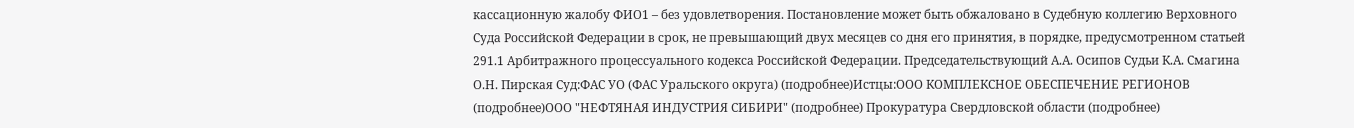кассационную жалобу ФИО1 – без удовлетворения. Постановление может быть обжаловано в Судебную коллегию Верховного Суда Российской Федерации в срок, не превышающий двух месяцев со дня его принятия, в порядке, предусмотренном статьей 291.1 Арбитражного процессуального кодекса Российской Федерации. Председательствующий А.А. Осипов Судьи К.А. Смагина О.Н. Пирская Суд:ФАС УО (ФАС Уральского округа) (подробнее)Истцы:ООО КОМПЛЕКСНОЕ ОБЕСПЕЧЕНИЕ РЕГИОНОВ (подробнее)ООО "НЕФТЯНАЯ ИНДУСТРИЯ СИБИРИ" (подробнее) Прокуратура Свердловской области (подробнее)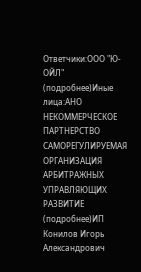Ответчики:ООО "Ю-ОЙЛ" (подробнее)Иные лица:АНО НЕКОММЕРЧЕСКОЕ ПАРТНЕРСТВО САМОРЕГУЛИРУЕМАЯ ОРГАНИЗАЦИЯ АРБИТРАЖНЫХ УПРАВЛЯЮЩИХ РАЗВИТИЕ (подробнее)ИП Конилов Игорь Александрович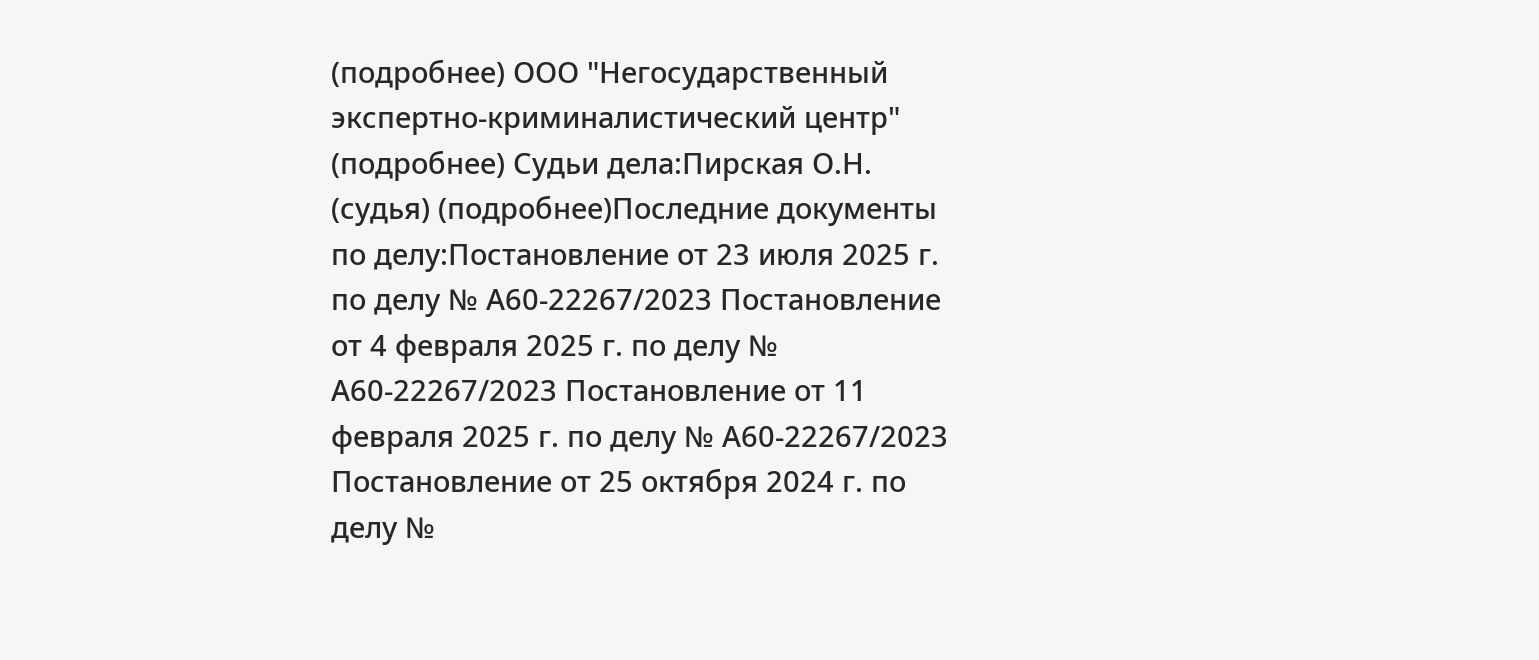(подробнее) ООО "Негосударственный экспертно-криминалистический центр" (подробнее) Судьи дела:Пирская О.Н. (судья) (подробнее)Последние документы по делу:Постановление от 23 июля 2025 г. по делу № А60-22267/2023 Постановление от 4 февраля 2025 г. по делу № А60-22267/2023 Постановление от 11 февраля 2025 г. по делу № А60-22267/2023 Постановление от 25 октября 2024 г. по делу №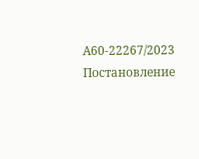А60-22267/2023 Постановление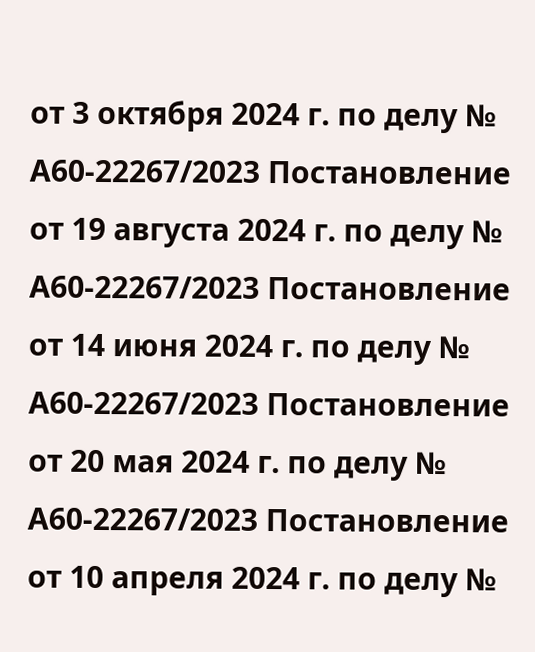от 3 октября 2024 г. по делу № А60-22267/2023 Постановление от 19 августа 2024 г. по делу № А60-22267/2023 Постановление от 14 июня 2024 г. по делу № А60-22267/2023 Постановление от 20 мая 2024 г. по делу № А60-22267/2023 Постановление от 10 апреля 2024 г. по делу №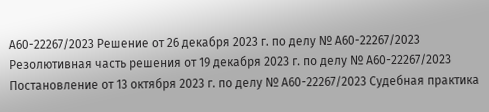А60-22267/2023 Решение от 26 декабря 2023 г. по делу № А60-22267/2023 Резолютивная часть решения от 19 декабря 2023 г. по делу № А60-22267/2023 Постановление от 13 октября 2023 г. по делу № А60-22267/2023 Судебная практика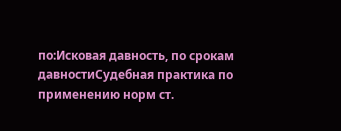по:Исковая давность, по срокам давностиСудебная практика по применению норм ст.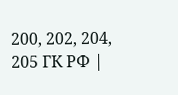200, 202, 204, 205 ГК РФ |